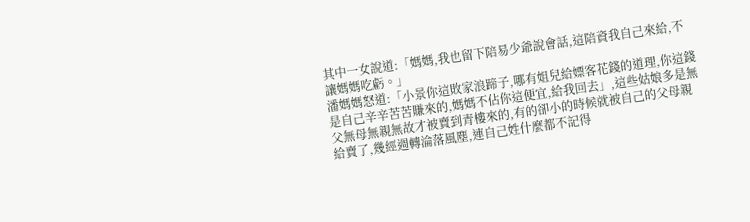其中一女說道:「媽媽,我也留下陪易少爺說會話,這陪資我自己來給,不讓媽媽吃虧。」
潘媽媽怒道:「小景你這敗家浪蹄子,哪有姐兒給嫖客花錢的道理,你這錢是自己辛辛苦苦賺來的,媽媽不佔你這便宜,給我回去」,這些姑娘多是無父無母無親無故才被賣到青樓來的,有的卻小的時候就被自己的父母親給賣了,幾經週轉淪落風塵,連自己姓什麼都不記得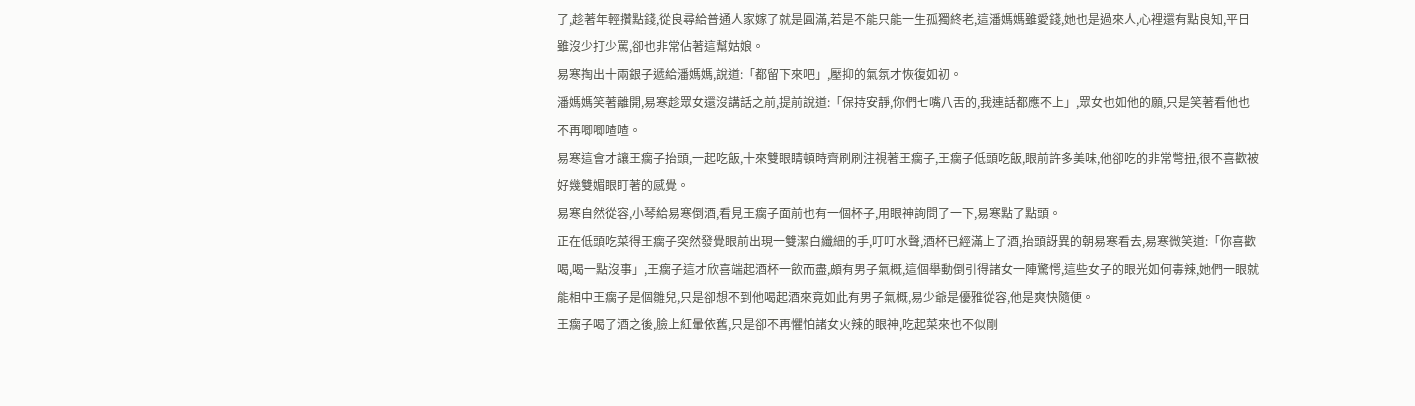了,趁著年輕攢點錢,從良尋給普通人家嫁了就是圓滿,若是不能只能一生孤獨終老,這潘媽媽雖愛錢,她也是過來人,心裡還有點良知,平日雖沒少打少罵,卻也非常佔著這幫姑娘。
易寒掏出十兩銀子遞給潘媽媽,說道:「都留下來吧」,壓抑的氣氛才恢復如初。
潘媽媽笑著離開,易寒趁眾女還沒講話之前,提前說道:「保持安靜,你們七嘴八舌的,我連話都應不上」,眾女也如他的願,只是笑著看他也不再唧唧喳喳。
易寒這會才讓王瘸子抬頭,一起吃飯,十來雙眼睛頓時齊刷刷注視著王瘸子,王瘸子低頭吃飯,眼前許多美味,他卻吃的非常彆扭,很不喜歡被好幾雙媚眼盯著的感覺。
易寒自然從容,小琴給易寒倒酒,看見王瘸子面前也有一個杯子,用眼神詢問了一下,易寒點了點頭。
正在低頭吃菜得王瘸子突然發覺眼前出現一雙潔白纖細的手,叮叮水聲,酒杯已經滿上了酒,抬頭訝異的朝易寒看去,易寒微笑道:「你喜歡喝,喝一點沒事」,王瘸子這才欣喜端起酒杯一飲而盡,頗有男子氣概,這個舉動倒引得諸女一陣驚愕,這些女子的眼光如何毒辣,她們一眼就能相中王瘸子是個雛兒,只是卻想不到他喝起酒來竟如此有男子氣概,易少爺是優雅從容,他是爽快隨便。
王瘸子喝了酒之後,臉上紅暈依舊,只是卻不再懼怕諸女火辣的眼神,吃起菜來也不似剛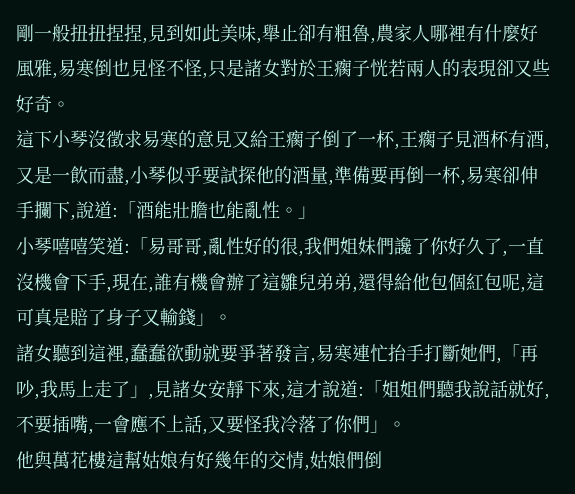剛一般扭扭捏捏,見到如此美味,舉止卻有粗魯,農家人哪裡有什麼好風雅,易寒倒也見怪不怪,只是諸女對於王瘸子恍若兩人的表現卻又些好奇。
這下小琴沒徵求易寒的意見又給王瘸子倒了一杯,王瘸子見酒杯有酒,又是一飲而盡,小琴似乎要試探他的酒量,準備要再倒一杯,易寒卻伸手攔下,說道:「酒能壯膽也能亂性。」
小琴嘻嘻笑道:「易哥哥,亂性好的很,我們姐妹們讒了你好久了,一直沒機會下手,現在,誰有機會辦了這雛兒弟弟,還得給他包個紅包呢,這可真是賠了身子又輸錢」。
諸女聽到這裡,蠢蠢欲動就要爭著發言,易寒連忙抬手打斷她們,「再吵,我馬上走了」,見諸女安靜下來,這才說道:「姐姐們聽我說話就好,不要插嘴,一會應不上話,又要怪我冷落了你們」。
他與萬花樓這幫姑娘有好幾年的交情,姑娘們倒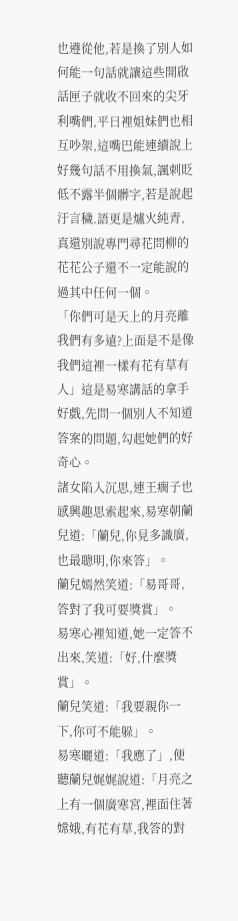也遵從他,若是換了別人如何能一句話就讓這些開啟話匣子就收不回來的尖牙利嘴們,平日裡姐妹們也相互吵架,這嘴巴能連續說上好幾句話不用換氣,諷刺貶低不露半個髒字,若是說起汙言穢.語更是爐火純青,真還別說專門尋花問柳的花花公子還不一定能說的過其中任何一個。
「你們可是天上的月亮離我們有多遠?上面是不是像我們這裡一樣有花有草有人」這是易寒講話的拿手好戲,先問一個別人不知道答案的問題,勾起她們的好奇心。
諸女陷入沉思,連王瘸子也感興趣思索起來,易寒朝蘭兒道:「蘭兒,你見多識廣,也最聰明,你來答」。
蘭兒嫣然笑道:「易哥哥,答對了我可要獎賞」。
易寒心裡知道,她一定答不出來,笑道:「好,什麼獎賞」。
蘭兒笑道:「我要親你一下,你可不能躲」。
易寒曬道:「我應了」,便聽蘭兒娓娓說道:「月亮之上有一個廣寒宮,裡面住著嫦娥,有花有草,我答的對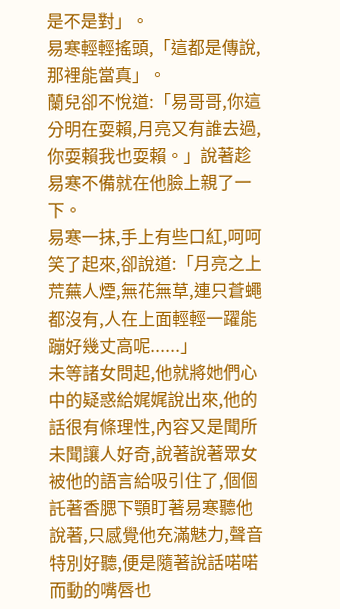是不是對」。
易寒輕輕搖頭,「這都是傳說,那裡能當真」。
蘭兒卻不悅道:「易哥哥,你這分明在耍賴,月亮又有誰去過,你耍賴我也耍賴。」說著趁易寒不備就在他臉上親了一下。
易寒一抹,手上有些口紅,呵呵笑了起來,卻說道:「月亮之上荒蕪人煙,無花無草,連只蒼蠅都沒有,人在上面輕輕一躍能蹦好幾丈高呢......」
未等諸女問起,他就將她們心中的疑惑給娓娓說出來,他的話很有條理性,內容又是聞所未聞讓人好奇,說著說著眾女被他的語言給吸引住了,個個託著香腮下顎盯著易寒聽他說著,只感覺他充滿魅力,聲音特別好聽,便是隨著說話喏喏而動的嘴唇也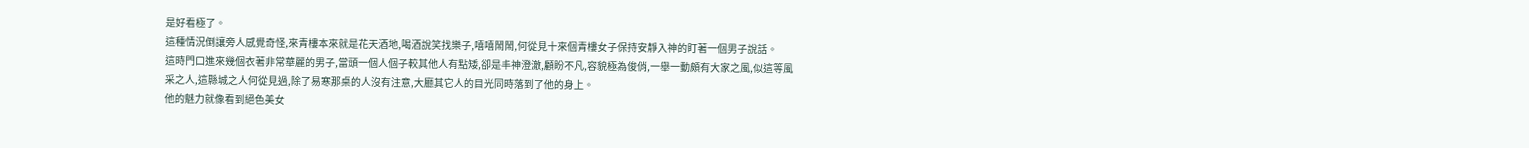是好看極了。
這種情況倒讓旁人感覺奇怪,來青樓本來就是花天酒地,喝酒說笑找樂子,嘻嘻鬧鬧,何從見十來個青樓女子保持安靜入神的盯著一個男子說話。
這時門口進來幾個衣著非常華麗的男子,當頭一個人個子較其他人有點矮,卻是丰神澄澈,顧盼不凡,容貌極為俊俏,一舉一動頗有大家之風,似這等風采之人,這縣城之人何從見過,除了易寒那桌的人沒有注意,大廳其它人的目光同時落到了他的身上。
他的魅力就像看到絕色美女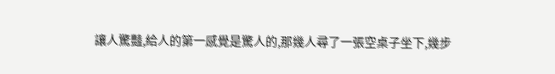讓人驚豔,給人的第一感覺是驚人的,那幾人尋了一張空桌子坐下,幾步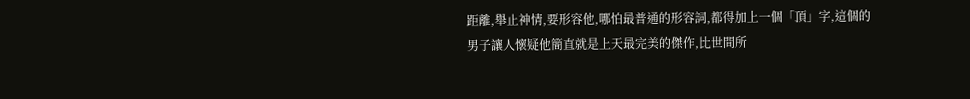距離,舉止神情,要形容他,哪怕最普通的形容詞,都得加上一個「頂」字,這個的男子讓人懷疑他簡直就是上天最完美的傑作,比世間所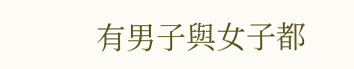有男子與女子都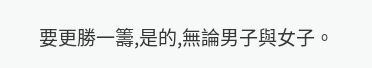要更勝一籌,是的,無論男子與女子。